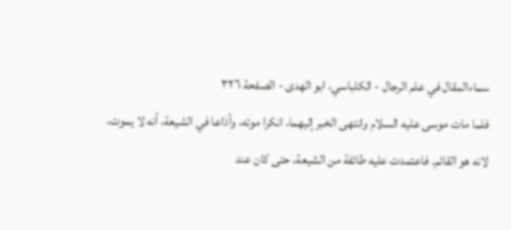سماءالمقال في علم الرجال - الكلباسي، ابو الهدى - الصفحة ٣٢٦
فلما مات موسى عليه السلام وانتهى الخبر إليهما، انكرا موته، وأذاعا في الشيعة، أنه لا يموت، لانه هو القائم. فاعتمدت عليه طائفة من الشيعة، حتى كان عند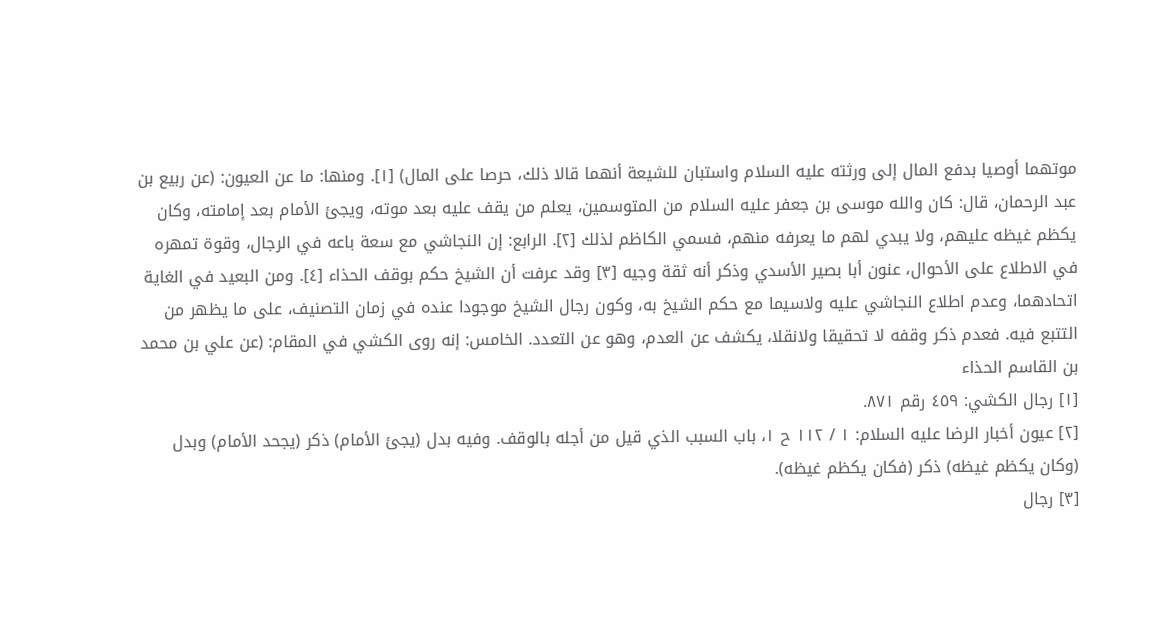موتهما أوصيا بدفع المال إلى ورثته عليه السلام واستبان للشيعة أنهما قالا ذلك، حرصا على المال) [١]. ومنها: ما عن العيون: (عن ربيع بن عبد الرحمان، قال: كان والله موسى بن جعفر عليه السلام من المتوسمين، يعلم من يقف عليه بعد موته، ويجئ الأمام بعد إمامته، وكان يكظم غيظه عليهم، ولا يبدي لهم ما يعرفه منهم، فسمي الكاظم لذلك [٢]. الرابع: إن النجاشي مع سعة باعه في الرجال، وقوة تمهره في الاطلاع على الأحوال، عنون أبا بصير الأسدي وذكر أنه ثقة وجيه [٣] وقد عرفت أن الشيخ حكم بوقف الحذاء [٤]. ومن البعيد في الغاية اتحادهما، وعدم اطلاع النجاشي عليه ولاسيما مع حكم الشيخ به، وكون رجال الشيخ موجودا عنده في زمان التصنيف، على ما يظهر من التتبع فيه. فعدم ذكر وقفه لا تحقيقا ولانقلا، يكشف عن العدم، وهو عن التعدد. الخامس: إنه روى الكشي في المقام: (عن علي بن محمد بن القاسم الحذاء
[١] رجال الكشي: ٤٥٩ رقم ٨٧١.
[٢] عيون أخبار الرضا عليه السلام: ١ / ١١٢ ح ١، باب السبب الذي قيل من أجله بالوقف. وفيه بدل (يجئ الأمام) ذكر (يجحد الأمام) وبدل (وكان يكظم غيظه) ذكر (فكان يكظم غيظه).
[٣] رجال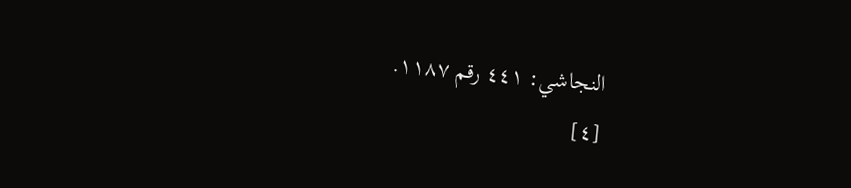النجاشي: ٤٤١ رقم ١١٨٧.
[٤]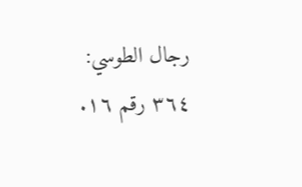رجال الطوسي: ٣٦٤ رقم ١٦.